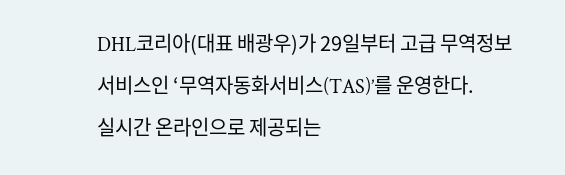DHL코리아(대표 배광우)가 29일부터 고급 무역정보 서비스인 ‘무역자동화서비스(TAS)’를 운영한다.
실시간 온라인으로 제공되는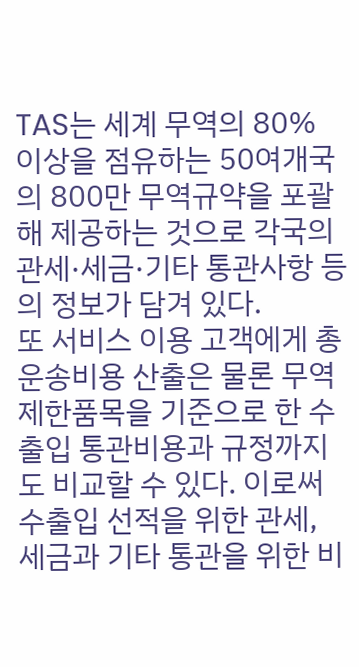TAS는 세계 무역의 80% 이상을 점유하는 50여개국의 800만 무역규약을 포괄해 제공하는 것으로 각국의 관세·세금·기타 통관사항 등의 정보가 담겨 있다.
또 서비스 이용 고객에게 총운송비용 산출은 물론 무역 제한품목을 기준으로 한 수출입 통관비용과 규정까지도 비교할 수 있다. 이로써 수출입 선적을 위한 관세, 세금과 기타 통관을 위한 비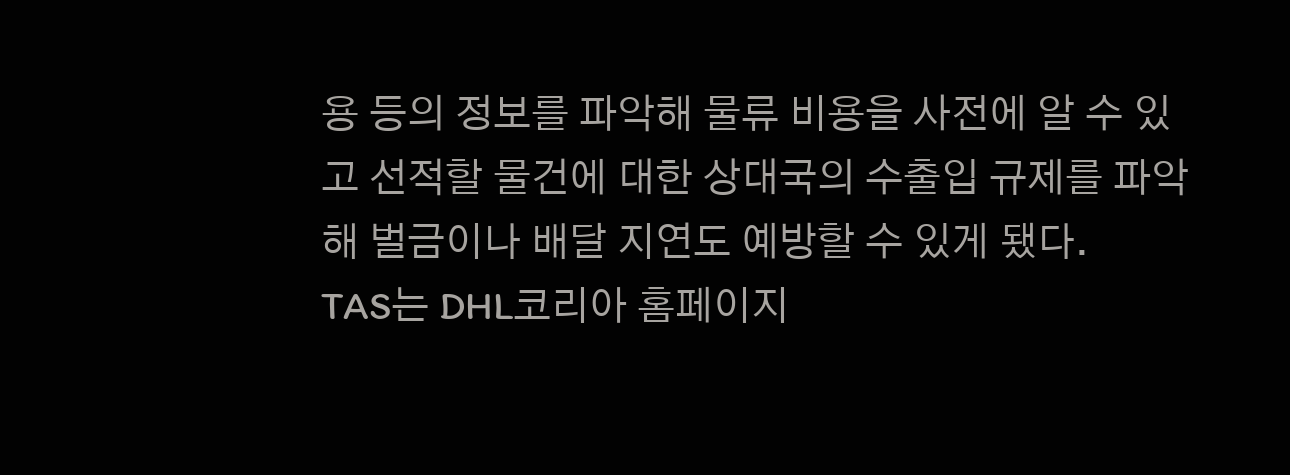용 등의 정보를 파악해 물류 비용을 사전에 알 수 있고 선적할 물건에 대한 상대국의 수출입 규제를 파악해 벌금이나 배달 지연도 예방할 수 있게 됐다.
TAS는 DHL코리아 홈페이지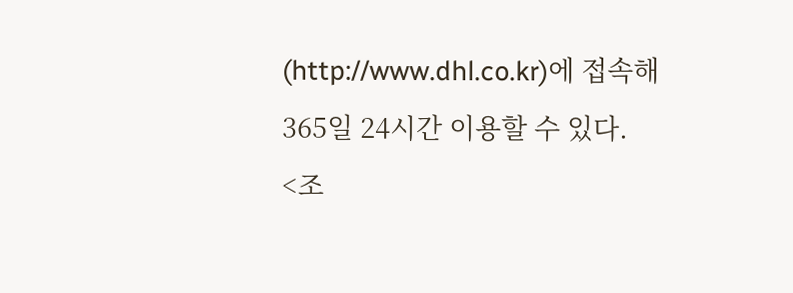(http://www.dhl.co.kr)에 접속해 365일 24시간 이용할 수 있다.
<조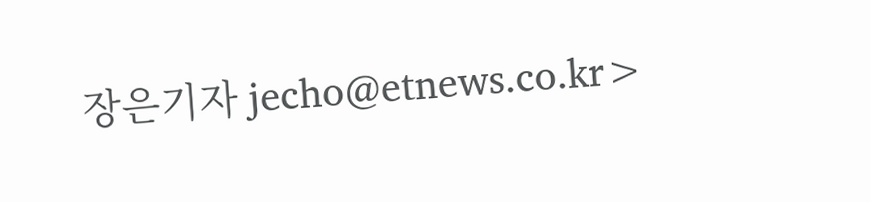장은기자 jecho@etnews.co.kr>